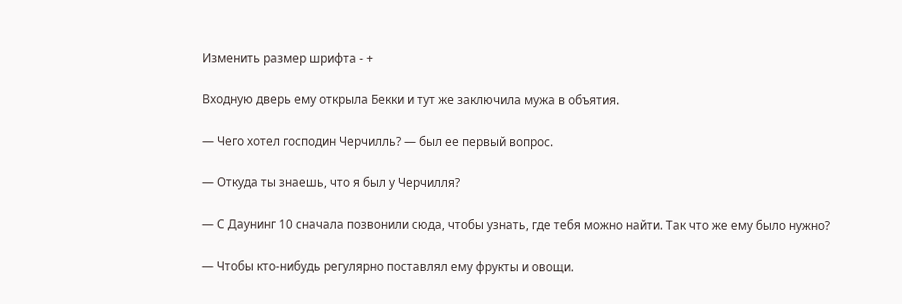Изменить размер шрифта - +

Входную дверь ему открыла Бекки и тут же заключила мужа в объятия.

— Чего хотел господин Черчилль? — был ее первый вопрос.

— Откуда ты знаешь, что я был у Черчилля?

— С Даунинг 10 сначала позвонили сюда, чтобы узнать, где тебя можно найти. Так что же ему было нужно?

— Чтобы кто-нибудь регулярно поставлял ему фрукты и овощи.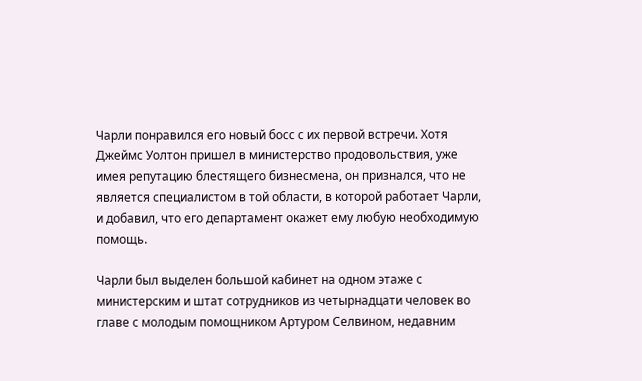Чарли понравился его новый босс с их первой встречи. Хотя Джеймс Уолтон пришел в министерство продовольствия, уже имея репутацию блестящего бизнесмена, он признался, что не является специалистом в той области, в которой работает Чарли, и добавил, что его департамент окажет ему любую необходимую помощь.

Чарли был выделен большой кабинет на одном этаже с министерским и штат сотрудников из четырнадцати человек во главе с молодым помощником Артуром Селвином, недавним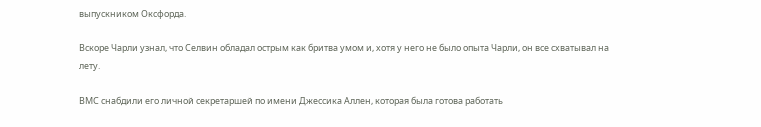выпускником Оксфорда.

Вскоре Чарли узнал, что Селвин обладал острым как бритва умом и, хотя у него не было опыта Чарли, он все схватывал на лету.

ВМС снабдили его личной секретаршей по имени Джессика Аллен, которая была готова работать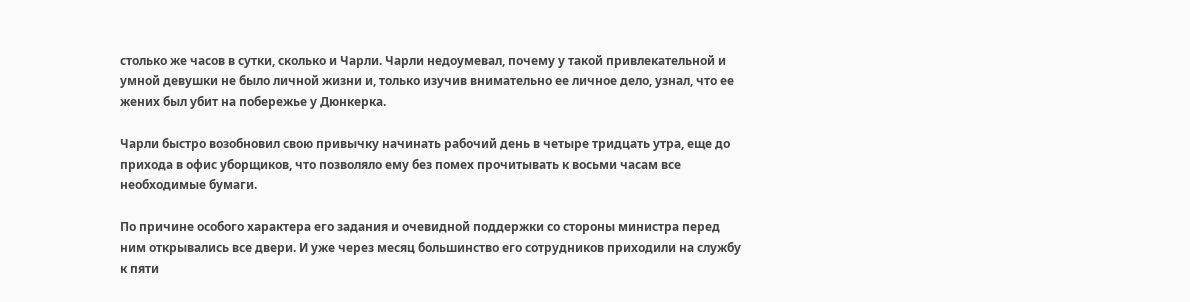столько же часов в сутки, сколько и Чарли. Чарли недоумевал, почему у такой привлекательной и умной девушки не было личной жизни и, только изучив внимательно ее личное дело, узнал, что ее жених был убит на побережье у Дюнкерка.

Чарли быстро возобновил свою привычку начинать рабочий день в четыре тридцать утра, еще до прихода в офис уборщиков, что позволяло ему без помех прочитывать к восьми часам все необходимые бумаги.

По причине особого характера его задания и очевидной поддержки со стороны министра перед ним открывались все двери. И уже через месяц большинство его сотрудников приходили на службу к пяти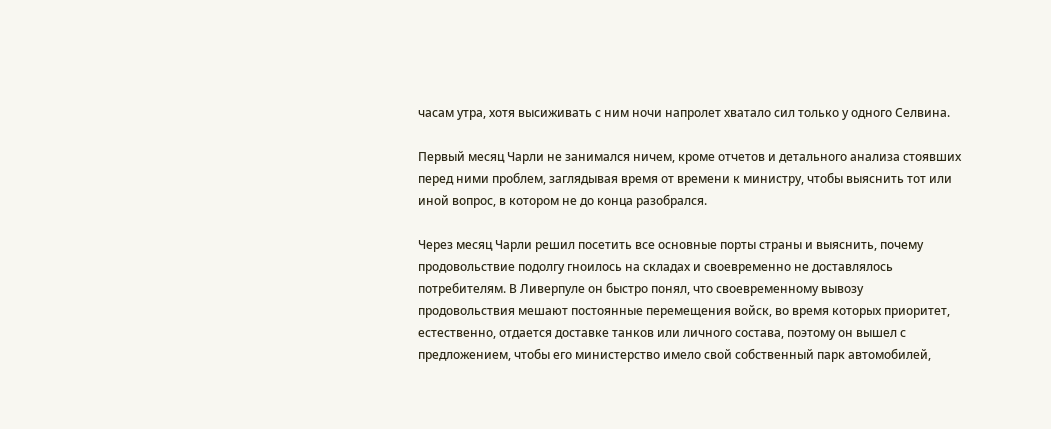часам утра, хотя высиживать с ним ночи напролет хватало сил только у одного Селвина.

Первый месяц Чарли не занимался ничем, кроме отчетов и детального анализа стоявших перед ними проблем, заглядывая время от времени к министру, чтобы выяснить тот или иной вопрос, в котором не до конца разобрался.

Через месяц Чарли решил посетить все основные порты страны и выяснить, почему продовольствие подолгу гноилось на складах и своевременно не доставлялось потребителям. В Ливерпуле он быстро понял, что своевременному вывозу продовольствия мешают постоянные перемещения войск, во время которых приоритет, естественно, отдается доставке танков или личного состава, поэтому он вышел с предложением, чтобы его министерство имело свой собственный парк автомобилей,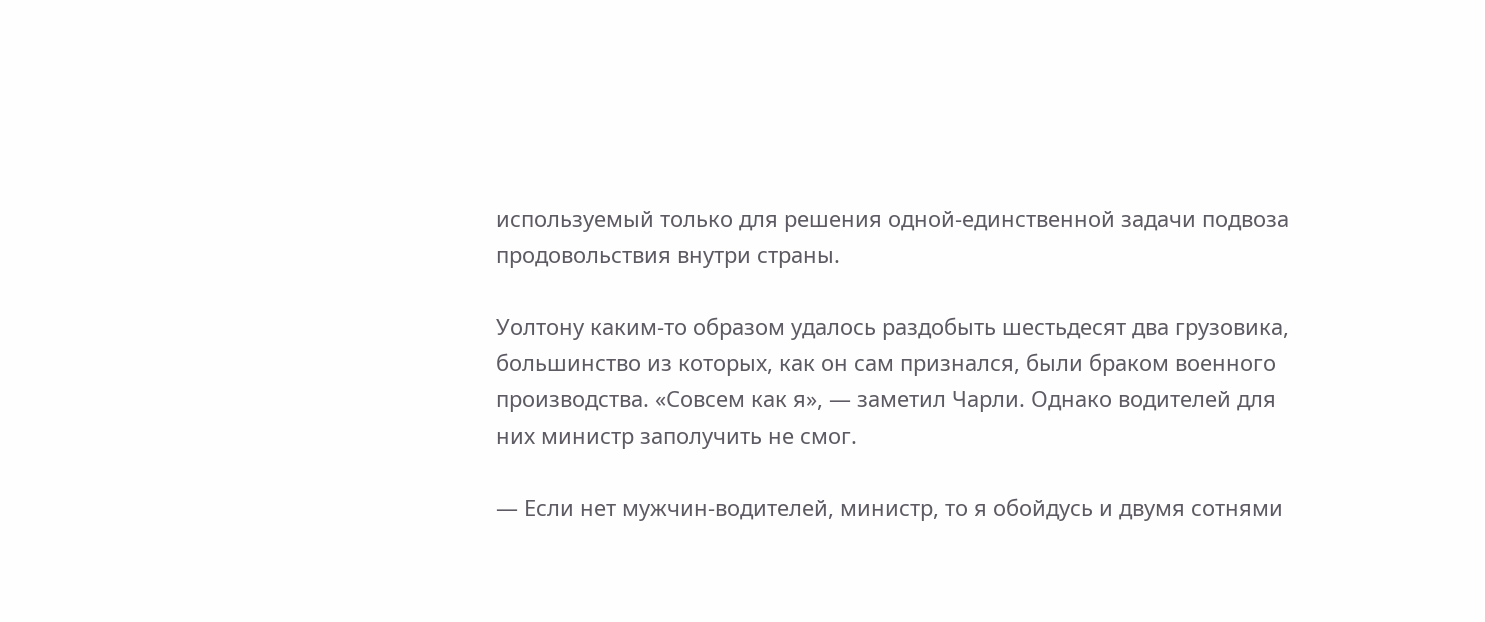используемый только для решения одной-единственной задачи подвоза продовольствия внутри страны.

Уолтону каким-то образом удалось раздобыть шестьдесят два грузовика, большинство из которых, как он сам признался, были браком военного производства. «Совсем как я», — заметил Чарли. Однако водителей для них министр заполучить не смог.

— Если нет мужчин-водителей, министр, то я обойдусь и двумя сотнями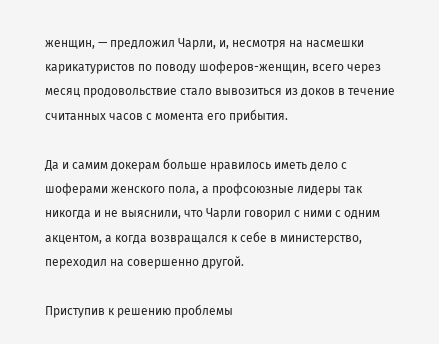женщин, — предложил Чарли, и, несмотря на насмешки карикатуристов по поводу шоферов-женщин, всего через месяц продовольствие стало вывозиться из доков в течение считанных часов с момента его прибытия.

Да и самим докерам больше нравилось иметь дело с шоферами женского пола, а профсоюзные лидеры так никогда и не выяснили, что Чарли говорил с ними с одним акцентом, а когда возвращался к себе в министерство, переходил на совершенно другой.

Приступив к решению проблемы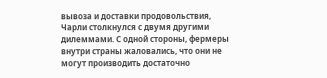вывоза и доставки продовольствия, Чарли столкнулся с двумя другими дилеммами. С одной стороны, фермеры внутри страны жаловались, что они не могут производить достаточно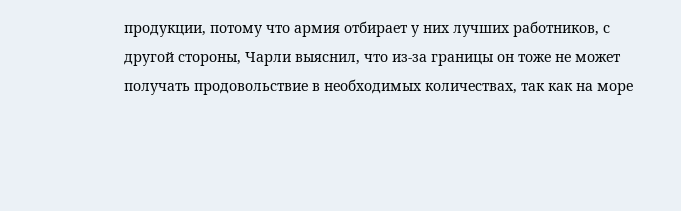продукции, потому что армия отбирает у них лучших работников, с другой стороны, Чарли выяснил, что из-за границы он тоже не может получать продовольствие в необходимых количествах, так как на море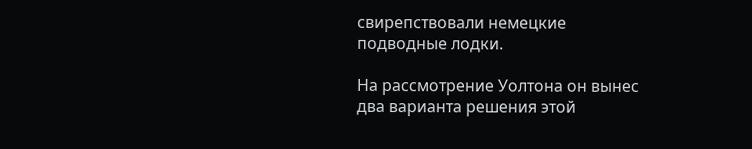свирепствовали немецкие подводные лодки.

На рассмотрение Уолтона он вынес два варианта решения этой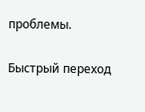проблемы.

Быстрый переход